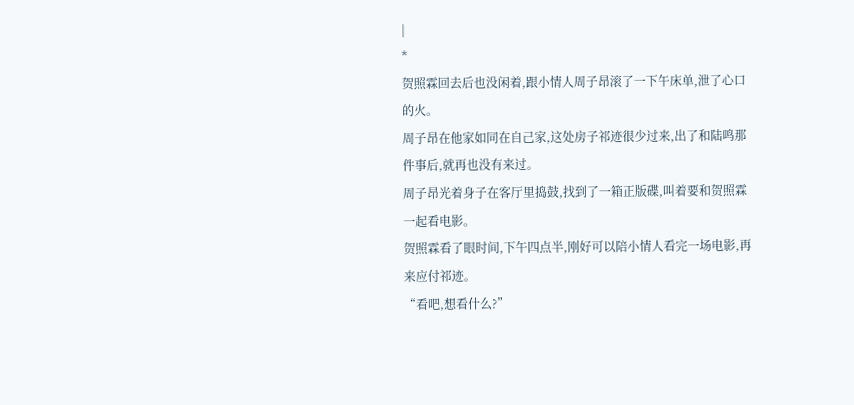|
*
贺照霖回去后也没闲着,跟小情人周子昂滚了一下午床单,泄了心口的火。
周子昂在他家如同在自己家,这处房子祁迹很少过来,出了和陆鸣那件事后,就再也没有来过。
周子昂光着身子在客厅里捣鼓,找到了一箱正版碟,叫着要和贺照霖一起看电影。
贺照霖看了眼时间,下午四点半,刚好可以陪小情人看完一场电影,再来应付祁迹。
“看吧,想看什么?”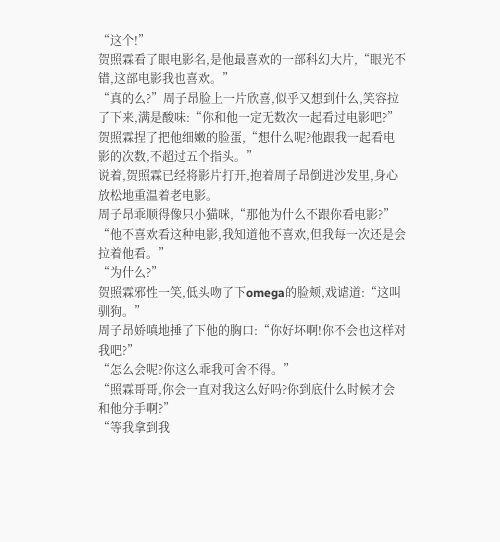“这个!”
贺照霖看了眼电影名,是他最喜欢的一部科幻大片,“眼光不错,这部电影我也喜欢。”
“真的么?”周子昂脸上一片欣喜,似乎又想到什么,笑容拉了下来,满是酸味:“你和他一定无数次一起看过电影吧?”
贺照霖捏了把他细嫩的脸蛋,“想什么呢?他跟我一起看电影的次数,不超过五个指头。”
说着,贺照霖已经将影片打开,抱着周子昂倒进沙发里,身心放松地重温着老电影。
周子昂乖顺得像只小猫咪,“那他为什么不跟你看电影?”
“他不喜欢看这种电影,我知道他不喜欢,但我每一次还是会拉着他看。”
“为什么?”
贺照霖邪性一笑,低头吻了下omega的脸颊,戏谑道:“这叫驯狗。”
周子昂娇嗔地捶了下他的胸口:“你好坏啊!你不会也这样对我吧?”
“怎么会呢?你这么乖我可舍不得。”
“照霖哥哥,你会一直对我这么好吗?你到底什么时候才会和他分手啊?”
“等我拿到我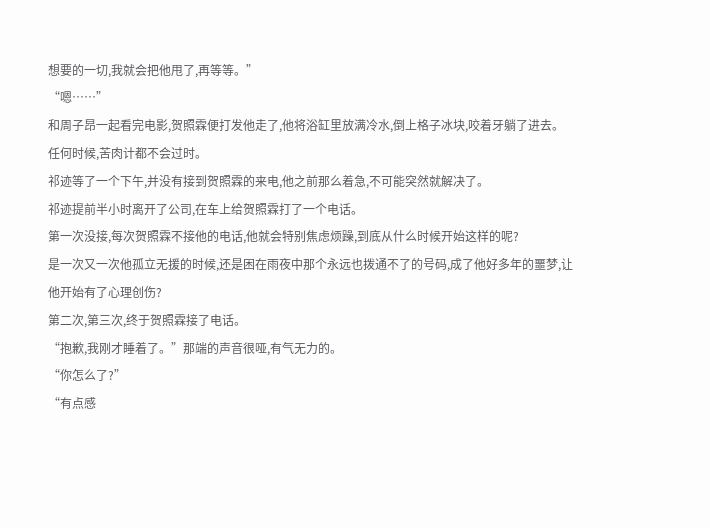想要的一切,我就会把他甩了,再等等。”
“嗯……”
和周子昂一起看完电影,贺照霖便打发他走了,他将浴缸里放满冷水,倒上格子冰块,咬着牙躺了进去。
任何时候,苦肉计都不会过时。
祁迹等了一个下午,并没有接到贺照霖的来电,他之前那么着急,不可能突然就解决了。
祁迹提前半小时离开了公司,在车上给贺照霖打了一个电话。
第一次没接,每次贺照霖不接他的电话,他就会特别焦虑烦躁,到底从什么时候开始这样的呢?
是一次又一次他孤立无援的时候,还是困在雨夜中那个永远也拨通不了的号码,成了他好多年的噩梦,让他开始有了心理创伤?
第二次,第三次,终于贺照霖接了电话。
“抱歉,我刚才睡着了。”那端的声音很哑,有气无力的。
“你怎么了?”
“有点感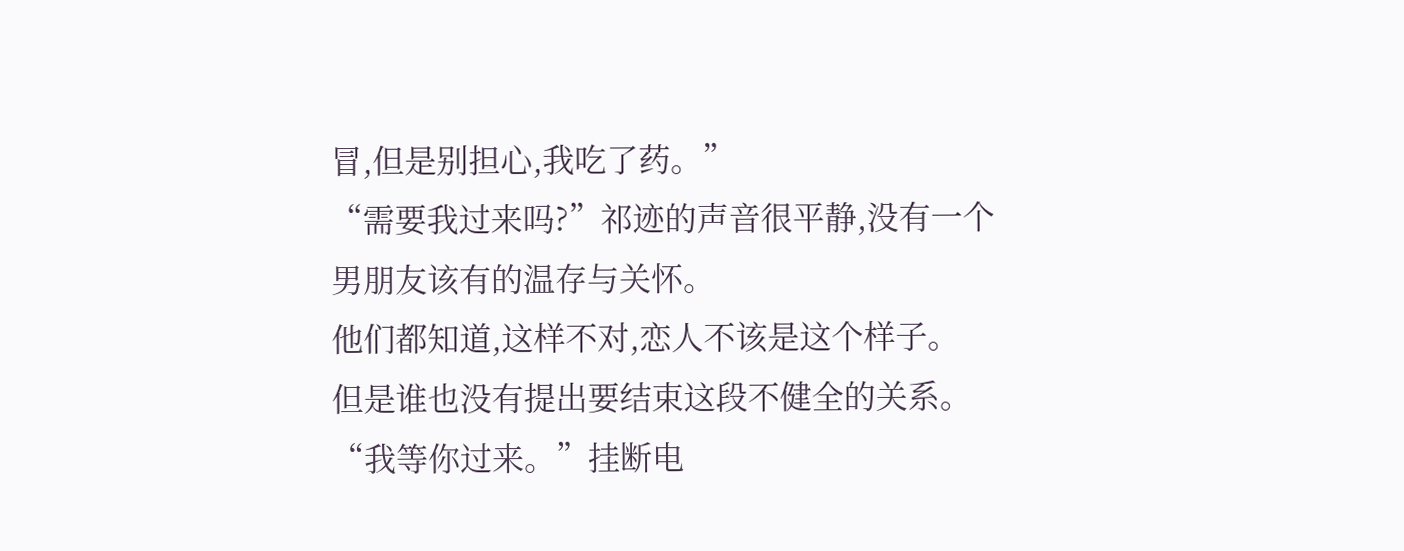冒,但是别担心,我吃了药。”
“需要我过来吗?”祁迹的声音很平静,没有一个男朋友该有的温存与关怀。
他们都知道,这样不对,恋人不该是这个样子。
但是谁也没有提出要结束这段不健全的关系。
“我等你过来。”挂断电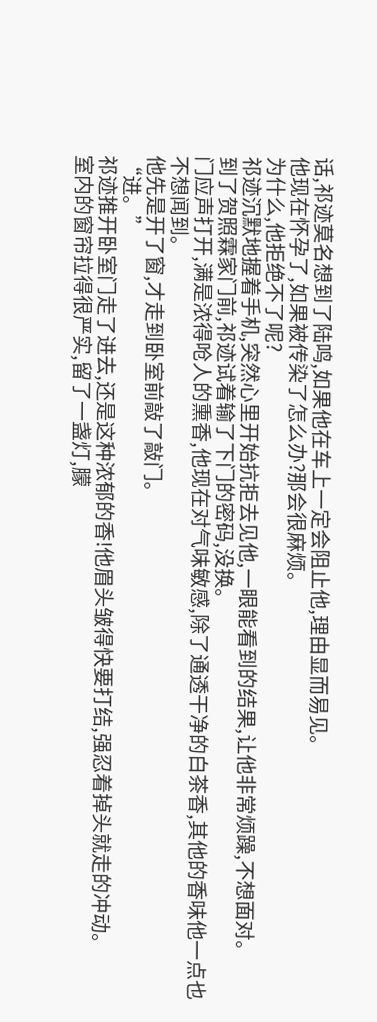话,祁迹莫名想到了陆鸣,如果他在车上一定会阻止他,理由显而易见。
他现在怀孕了,如果被传染了怎么办?那会很麻烦。
为什么,他拒绝不了呢?
祁迹沉默地握着手机,突然心里开始抗拒去见他,一眼能看到的结果,让他非常烦躁,不想面对。
到了贺照霖家门前,祁迹试着输了下门的密码,没换。
门应声打开,满是浓得呛人的熏香,他现在对气味敏感,除了通透干净的白茶香,其他的香味他一点也不想闻到。
他先是开了窗,才走到卧室前敲了敲门。
“进。”
祁迹推开卧室门走了进去,还是这种浓郁的香!他眉头皱得快要打结,强忍着掉头就走的冲动。
室内的窗帘拉得很严实,留了一盏灯,朦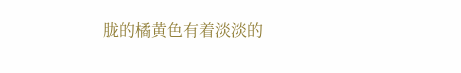胧的橘黄色有着淡淡的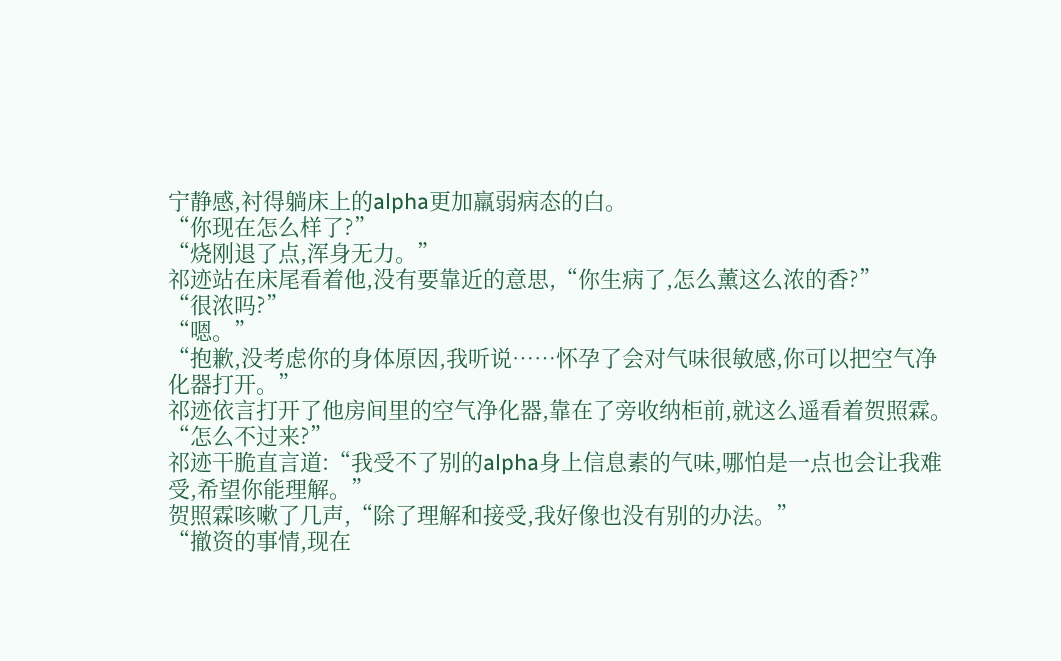宁静感,衬得躺床上的alpha更加羸弱病态的白。
“你现在怎么样了?”
“烧刚退了点,浑身无力。”
祁迹站在床尾看着他,没有要靠近的意思,“你生病了,怎么薰这么浓的香?”
“很浓吗?”
“嗯。”
“抱歉,没考虑你的身体原因,我听说……怀孕了会对气味很敏感,你可以把空气净化器打开。”
祁迹依言打开了他房间里的空气净化器,靠在了旁收纳柜前,就这么遥看着贺照霖。
“怎么不过来?”
祁迹干脆直言道:“我受不了别的alpha身上信息素的气味,哪怕是一点也会让我难受,希望你能理解。”
贺照霖咳嗽了几声,“除了理解和接受,我好像也没有别的办法。”
“撤资的事情,现在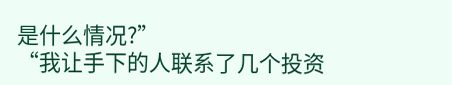是什么情况?”
“我让手下的人联系了几个投资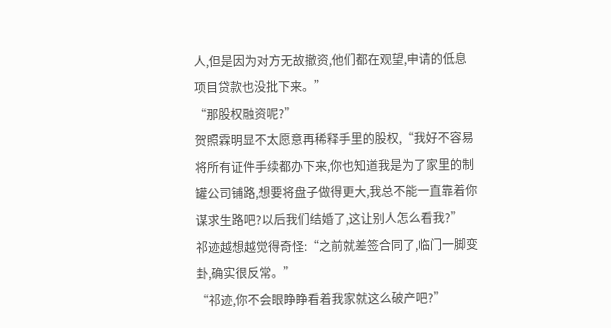人,但是因为对方无故撤资,他们都在观望,申请的低息项目贷款也没批下来。”
“那股权融资呢?”
贺照霖明显不太愿意再稀释手里的股权,“我好不容易将所有证件手续都办下来,你也知道我是为了家里的制罐公司铺路,想要将盘子做得更大,我总不能一直靠着你谋求生路吧?以后我们结婚了,这让别人怎么看我?”
祁迹越想越觉得奇怪:“之前就差签合同了,临门一脚变卦,确实很反常。”
“祁迹,你不会眼睁睁看着我家就这么破产吧?”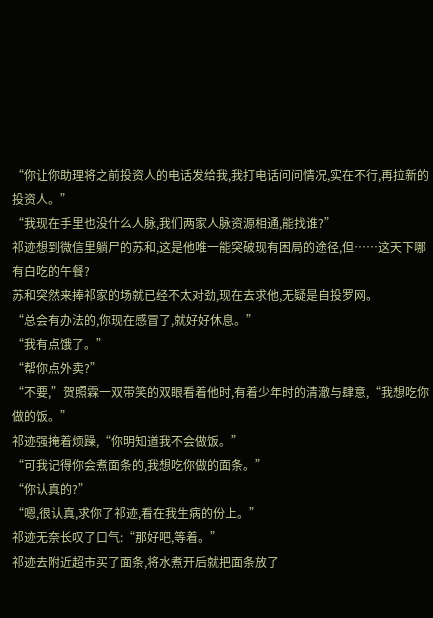“你让你助理将之前投资人的电话发给我,我打电话问问情况,实在不行,再拉新的投资人。”
“我现在手里也没什么人脉,我们两家人脉资源相通,能找谁?”
祁迹想到微信里躺尸的苏和,这是他唯一能突破现有困局的途径,但……这天下哪有白吃的午餐?
苏和突然来捧祁家的场就已经不太对劲,现在去求他,无疑是自投罗网。
“总会有办法的,你现在感冒了,就好好休息。”
“我有点饿了。”
“帮你点外卖?”
“不要,”贺照霖一双带笑的双眼看着他时,有着少年时的清澈与肆意,“我想吃你做的饭。”
祁迹强掩着烦躁,“你明知道我不会做饭。”
“可我记得你会煮面条的,我想吃你做的面条。”
“你认真的?”
“嗯,很认真,求你了祁迹,看在我生病的份上。”
祁迹无奈长叹了口气:“那好吧,等着。”
祁迹去附近超市买了面条,将水煮开后就把面条放了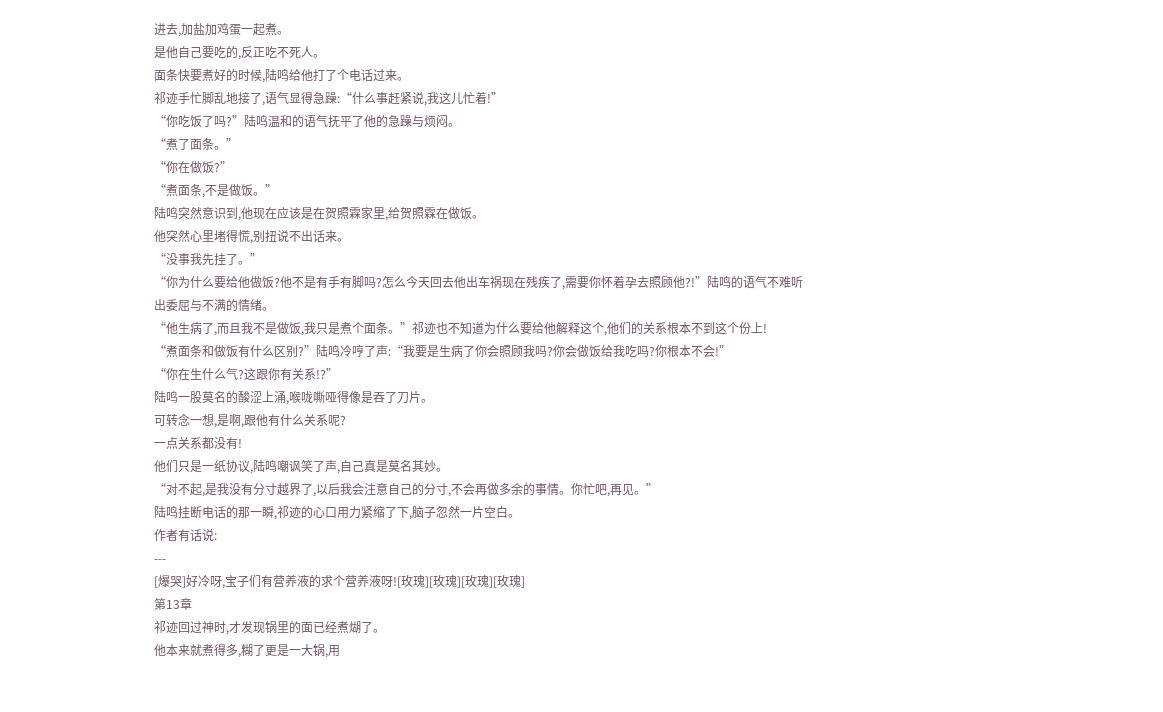进去,加盐加鸡蛋一起煮。
是他自己要吃的,反正吃不死人。
面条快要煮好的时候,陆鸣给他打了个电话过来。
祁迹手忙脚乱地接了,语气显得急躁:“什么事赶紧说,我这儿忙着!”
“你吃饭了吗?”陆鸣温和的语气抚平了他的急躁与烦闷。
“煮了面条。”
“你在做饭?”
“煮面条,不是做饭。”
陆鸣突然意识到,他现在应该是在贺照霖家里,给贺照霖在做饭。
他突然心里堵得慌,别扭说不出话来。
“没事我先挂了。”
“你为什么要给他做饭?他不是有手有脚吗?怎么今天回去他出车祸现在残疾了,需要你怀着孕去照顾他?!”陆鸣的语气不难听出委屈与不满的情绪。
“他生病了,而且我不是做饭,我只是煮个面条。”祁迹也不知道为什么要给他解释这个,他们的关系根本不到这个份上!
“煮面条和做饭有什么区别?”陆鸣冷哼了声:“我要是生病了你会照顾我吗?你会做饭给我吃吗?你根本不会!”
“你在生什么气?这跟你有关系!?”
陆鸣一股莫名的酸涩上涌,喉咙嘶哑得像是吞了刀片。
可转念一想,是啊,跟他有什么关系呢?
一点关系都没有!
他们只是一纸协议,陆鸣嘲讽笑了声,自己真是莫名其妙。
“对不起,是我没有分寸越界了,以后我会注意自己的分寸,不会再做多余的事情。你忙吧,再见。”
陆鸣挂断电话的那一瞬,祁迹的心口用力紧缩了下,脑子忽然一片空白。
作者有话说:
---
[爆哭]好冷呀,宝子们有营养液的求个营养液呀![玫瑰][玫瑰][玫瑰][玫瑰]
第13章
祁迹回过神时,才发现锅里的面已经煮煳了。
他本来就煮得多,糊了更是一大锅,用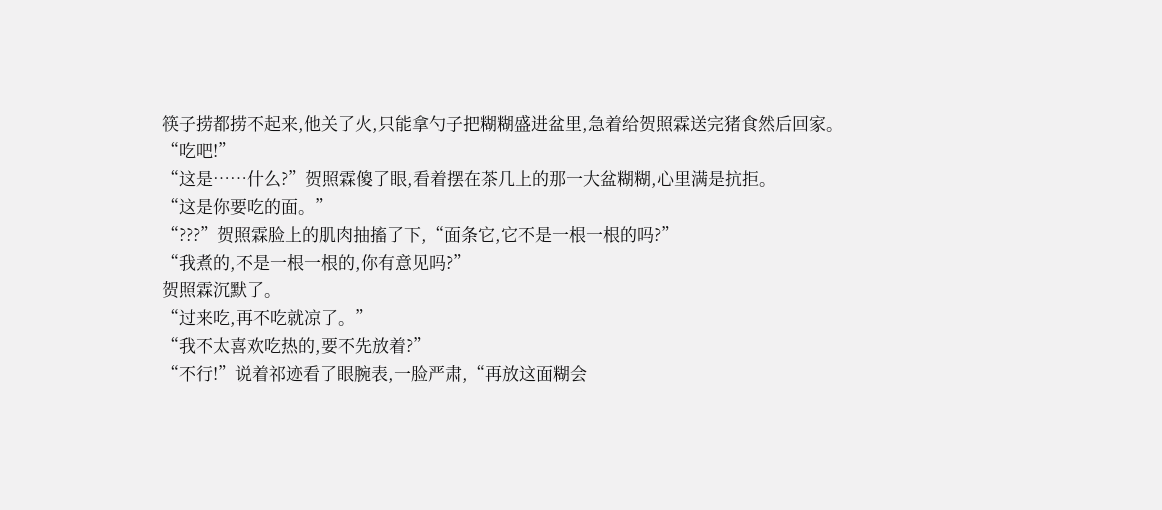筷子捞都捞不起来,他关了火,只能拿勺子把糊糊盛进盆里,急着给贺照霖送完猪食然后回家。
“吃吧!”
“这是……什么?”贺照霖傻了眼,看着摆在茶几上的那一大盆糊糊,心里满是抗拒。
“这是你要吃的面。”
“???”贺照霖脸上的肌肉抽搐了下,“面条它,它不是一根一根的吗?”
“我煮的,不是一根一根的,你有意见吗?”
贺照霖沉默了。
“过来吃,再不吃就凉了。”
“我不太喜欢吃热的,要不先放着?”
“不行!”说着祁迹看了眼腕表,一脸严肃,“再放这面糊会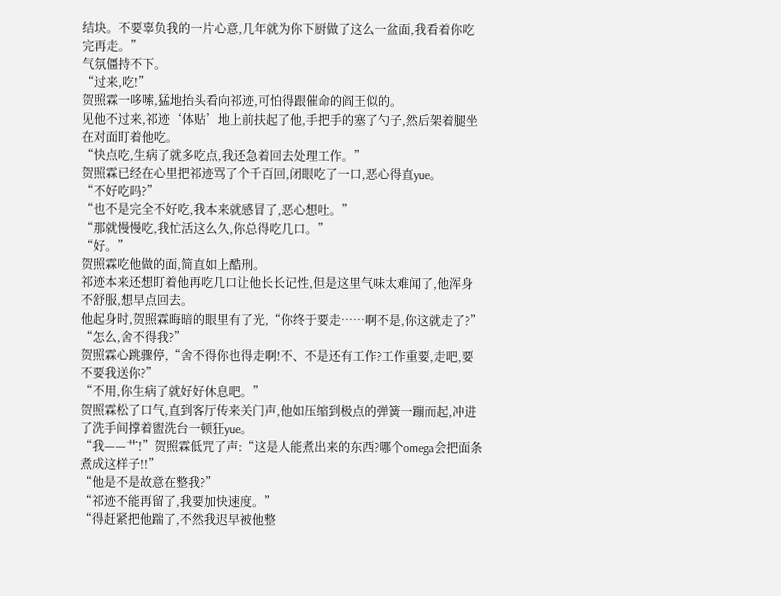结块。不要辜负我的一片心意,几年就为你下厨做了这么一盆面,我看着你吃完再走。”
气氛僵持不下。
“过来,吃!”
贺照霖一哆嗦,猛地抬头看向祁迹,可怕得跟催命的阎王似的。
见他不过来,祁迹‘体贴’地上前扶起了他,手把手的塞了勺子,然后架着腿坐在对面盯着他吃。
“快点吃,生病了就多吃点,我还急着回去处理工作。”
贺照霖已经在心里把祁迹骂了个千百回,闭眼吃了一口,恶心得直yue。
“不好吃吗?”
“也不是完全不好吃,我本来就感冒了,恶心想吐。”
“那就慢慢吃,我忙活这么久,你总得吃几口。”
“好。”
贺照霖吃他做的面,简直如上酷刑。
祁迹本来还想盯着他再吃几口让他长长记性,但是这里气味太难闻了,他浑身不舒服,想早点回去。
他起身时,贺照霖晦暗的眼里有了光,“你终于要走……啊不是,你这就走了?”
“怎么,舍不得我?”
贺照霖心跳骤停,“舍不得你也得走啊!不、不是还有工作?工作重要,走吧,要不要我送你?”
“不用,你生病了就好好休息吧。”
贺照霖松了口气,直到客厅传来关门声,他如压缩到极点的弹簧一蹦而起,冲进了洗手间撑着盥洗台一顿狂yue。
“我——艹!”贺照霖低咒了声:“这是人能煮出来的东西?哪个omega会把面条煮成这样子!!”
“他是不是故意在整我?”
“祁迹不能再留了,我要加快速度。”
“得赶紧把他踹了,不然我迟早被他整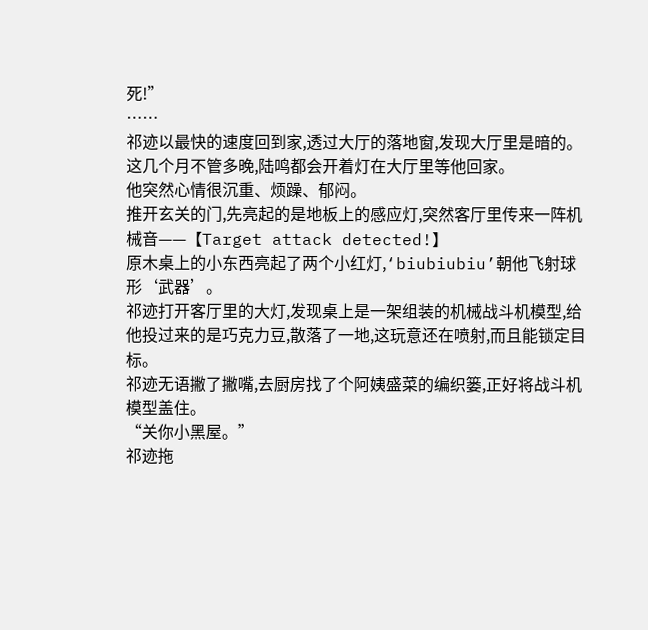死!”
……
祁迹以最快的速度回到家,透过大厅的落地窗,发现大厅里是暗的。
这几个月不管多晚,陆鸣都会开着灯在大厅里等他回家。
他突然心情很沉重、烦躁、郁闷。
推开玄关的门,先亮起的是地板上的感应灯,突然客厅里传来一阵机械音——【Target attack detected!】
原木桌上的小东西亮起了两个小红灯,‘biubiubiu’朝他飞射球形‘武器’。
祁迹打开客厅里的大灯,发现桌上是一架组装的机械战斗机模型,给他投过来的是巧克力豆,散落了一地,这玩意还在喷射,而且能锁定目标。
祁迹无语撇了撇嘴,去厨房找了个阿姨盛菜的编织篓,正好将战斗机模型盖住。
“关你小黑屋。”
祁迹拖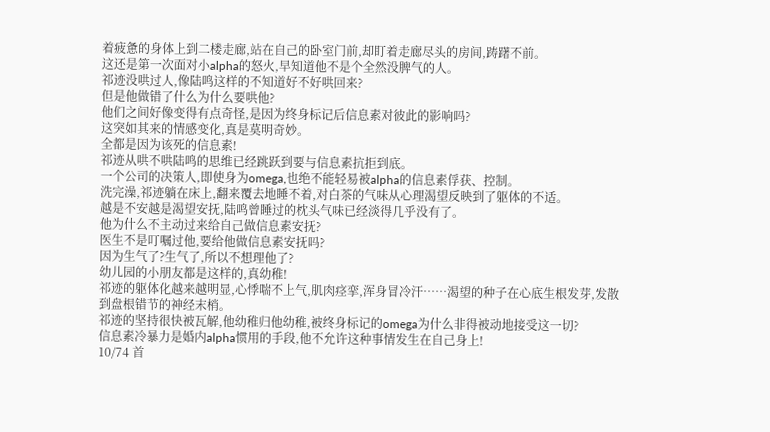着疲惫的身体上到二楼走廊,站在自己的卧室门前,却盯着走廊尽头的房间,踌躇不前。
这还是第一次面对小alpha的怒火,早知道他不是个全然没脾气的人。
祁迹没哄过人,像陆鸣这样的不知道好不好哄回来?
但是他做错了什么为什么要哄他?
他们之间好像变得有点奇怪,是因为终身标记后信息素对彼此的影响吗?
这突如其来的情感变化,真是莫明奇妙。
全都是因为该死的信息素!
祁迹从哄不哄陆鸣的思维已经跳跃到要与信息素抗拒到底。
一个公司的决策人,即使身为omega,也绝不能轻易被alpha的信息素俘获、控制。
洗完澡,祁迹躺在床上,翻来覆去地睡不着,对白茶的气味从心理渴望反映到了躯体的不适。
越是不安越是渴望安抚,陆鸣曾睡过的枕头气味已经淡得几乎没有了。
他为什么不主动过来给自己做信息素安抚?
医生不是叮嘱过他,要给他做信息素安抚吗?
因为生气了?生气了,所以不想理他了?
幼儿园的小朋友都是这样的,真幼稚!
祁迹的躯体化越来越明显,心悸喘不上气,肌肉痉挛,浑身冒冷汗……渴望的种子在心底生根发芽,发散到盘根错节的神经末梢。
祁迹的坚持很快被瓦解,他幼稚归他幼稚,被终身标记的omega为什么非得被动地接受这一切?
信息素冷暴力是婚内alpha惯用的手段,他不允许这种事情发生在自己身上!
10/74 首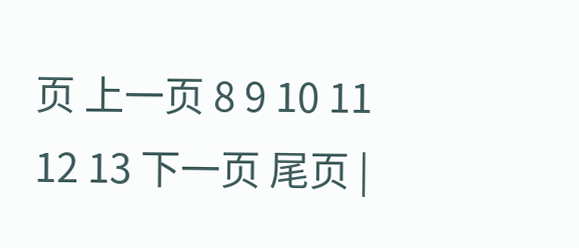页 上一页 8 9 10 11 12 13 下一页 尾页 |